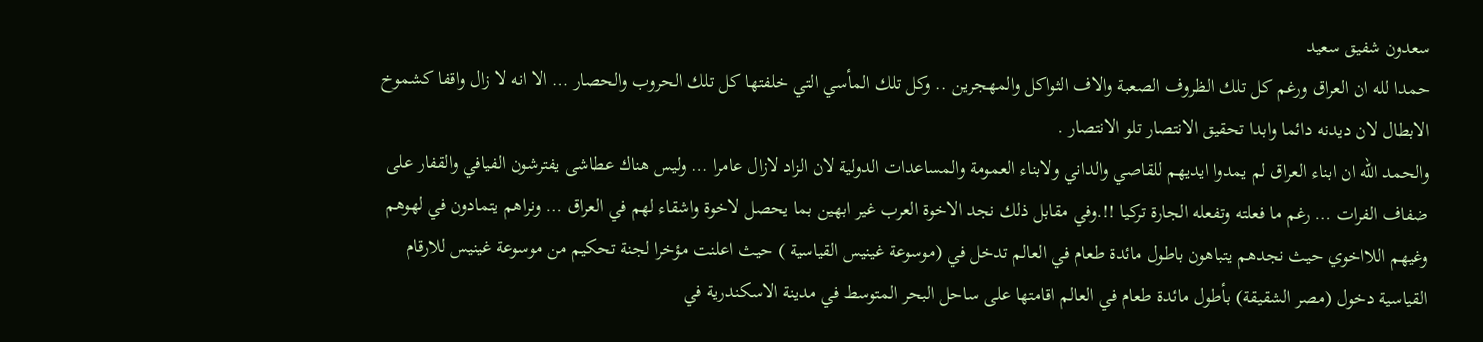سعدون شفيق سعيد
حمدا لله ان العراق ورغم كل تلك الظروف الصعبة والاف الثواكل والمهجرين .. وكل تلك المأسي التي خلفتها كل تلك الحروب والحصار … الا انه لا زال واقفا كشموخ الابطال لان ديدنه دائما وابدا تحقيق الانتصار تلو الانتصار .
والحمد الله ان ابناء العراق لم يمدوا ايديهم للقاصي والداني ولابناء العمومة والمساعدات الدولية لان الزاد لازال عامرا … وليس هناك عطاشى يفترشون الفيافي والقفار على ضفاف الفرات … رغم ما فعلته وتفعله الجارة تركيا !!.وفي مقابل ذلك نجد الاخوة العرب غير ابهين بما يحصل لاخوة واشقاء لهم في العراق … ونراهم يتمادون في لهوهم وغيهم اللااخوي حيث نجدهم يتباهون باطول مائدة طعام في العالم تدخل في (موسوعة غينيس القياسية ) حيث اعلنت مؤخرا لجنة تحكيم من موسوعة غينيس للارقام القياسية دخول (مصر الشقيقة) بأطول مائدة طعام في العالم اقامتها على ساحل البحر المتوسط في مدينة الاسكندرية في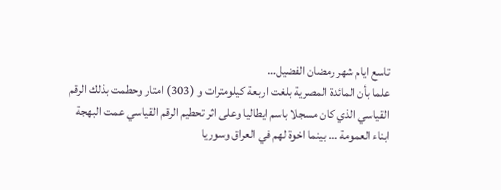تاسع ايام شهر رمضان الفضيل…
علما بأن المائدة المصرية بلغت اربعة كيلومترات و (303) امتار وحطمت بذلك الرقم القياسي الذي كان مسجلا باسم ايطاليا وعلى اثر تحطيم الرقم القياسي عمت البهجة ابناء العمومة … بينما اخوة لهم في العراق وسوريا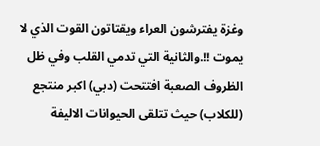وغزة يفترشون العراء ويقتاتون القوت الذي لا يموت !!.والثانية التي تدمي القلب وفي ظل الظروف الصعبة افتتحت (دبي) اكبر منتجع (للكلاب) حيث تتلقى الحيوانات الاليفة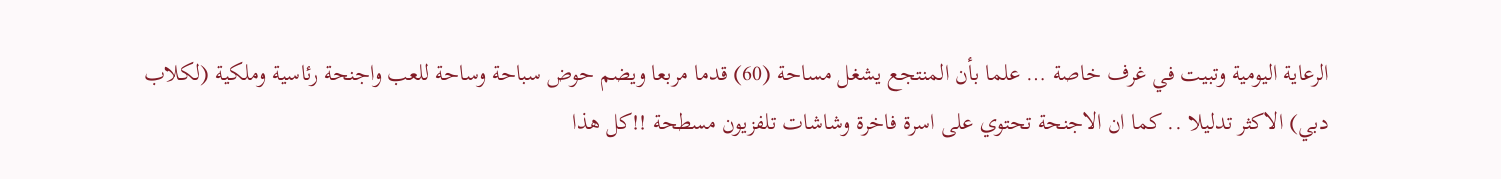الرعاية اليومية وتبيت في غرف خاصة … علما بأن المنتجع يشغل مساحة (60) قدما مربعا ويضم حوض سباحة وساحة للعب واجنحة رئاسية وملكية (لكلاب دبي) الاكثر تدليلا .. كما ان الاجنحة تحتوي على اسرة فاخرة وشاشات تلفزيون مسطحة !!كل هذا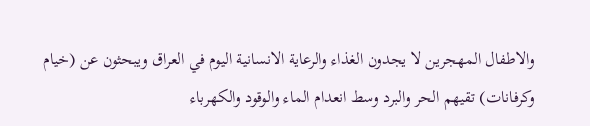والاطفال المهجرين لا يجدون الغذاء والرعاية الانسانية اليوم في العراق ويبحثون عن (خيام وكرفانات) تقيهم الحر والبرد وسط انعدام الماء والوقود والكهرباء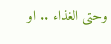وحتى الغذاء .. او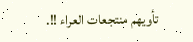تأويهم منتجعات العراء !!.